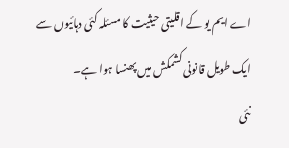اے ایم یو کے اقلیتی حیثیت کا مسئلہ کئی دہائیوں سے ایک طویل قانونی کشمکش میں پھنسا ہوا ہے۔
نئی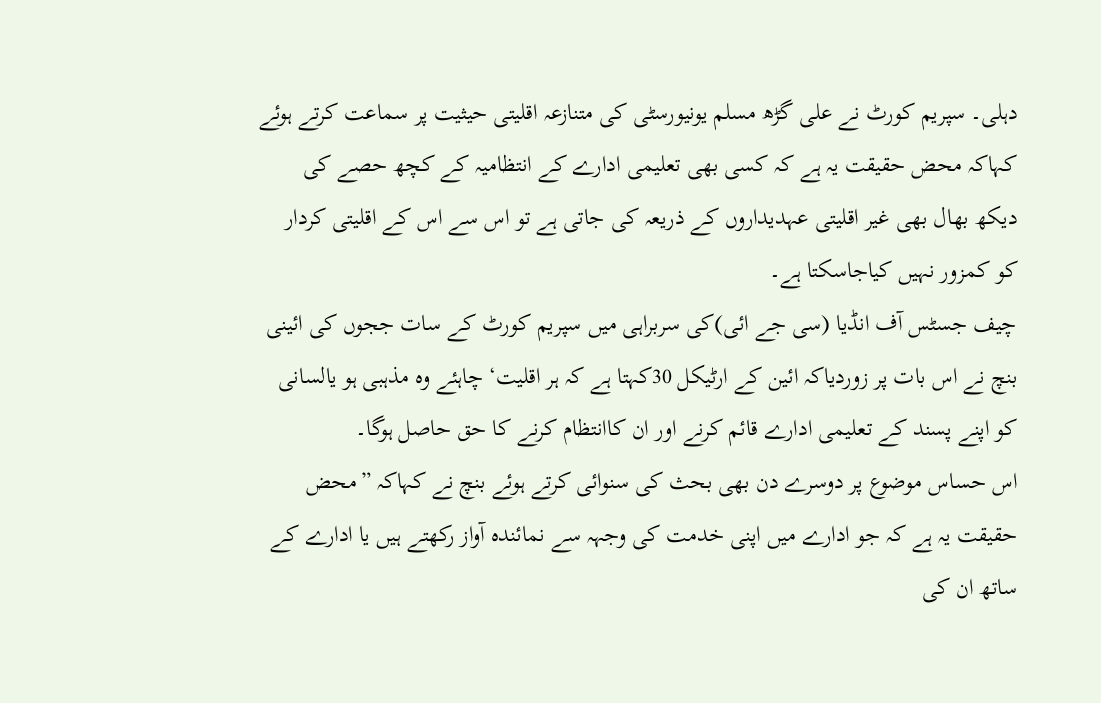دہلی۔ سپریم کورٹ نے علی گڑھ مسلم یونیورسٹی کی متنازعہ اقلیتی حیثیت پر سماعت کرتے ہوئے کہاکہ محض حقیقت یہ ہے کہ کسی بھی تعلیمی ادارے کے انتظامیہ کے کچھ حصے کی دیکھ بھال بھی غیر اقلیتی عہدیداروں کے ذریعہ کی جاتی ہے تو اس سے اس کے اقلیتی کردار کو کمزور نہیں کیاجاسکتا ہے۔
چیف جسٹس آف انڈیا (سی جے ائی)کی سربراہی میں سپریم کورٹ کے سات ججوں کی ائینی بنچ نے اس بات پر زوردیاکہ ائین کے ارٹیکل 30کہتا ہے کہ ہر اقلیت‘ چاہئے وہ مذہبی ہو یالسانی کو اپنے پسند کے تعلیمی ادارے قائم کرنے اور ان کاانتظام کرنے کا حق حاصل ہوگا۔
اس حساس موضوع پر دوسرے دن بھی بحث کی سنوائی کرتے ہوئے بنچ نے کہاکہ ”محض حقیقت یہ ہے کہ جو ادارے میں اپنی خدمت کی وجہہ سے نمائندہ آواز رکھتے ہیں یا ادارے کے ساتھ ان کی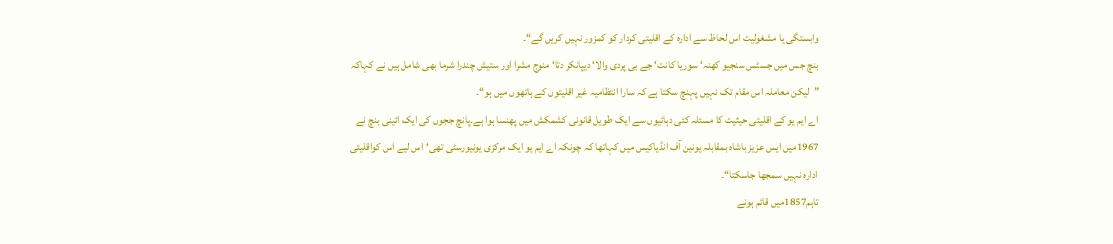وابستگی یا مشغولیت اس لحاظ سے ادارہ کے اقلیتی کردار کو کمزور نہیں کریں گے“۔
بنچ جس میں جسٹس سنجیو کھنہ‘ سوریا کانت‘ جے بی پردی والا‘ دیپانکر دتا‘ منوج مشرا اور ستیش چندرا شرما بھی شامل ہیں نے کہاکہ ”لیکن معاملہ اس مقام تک نہیں پہنچ سکتا ہے کہ سارا انتظامیہ غیر اقلیتوں کے ہاتھوں میں ہو“۔
اے ایم یو کے اقلیتی حیثیت کا مسئلہ کئی دہائیوں سے ایک طویل قانونی کشمکش میں پھنسا ہوا ہے۔پانچ ججوں کی ایک ائینی بنچ نے 1967میں ایس عزیز باشاہ بمقابلہ یونین آف انڈیاکیس میں کہاتھا کہ چونکہ اے ایم یو ایک مرکزی یونیورسٹی تھی‘اس لیے اس کواقلیتی ادارہ نہیں سمجھا جاسکتا“۔
تاہم1857میں قائم ہونے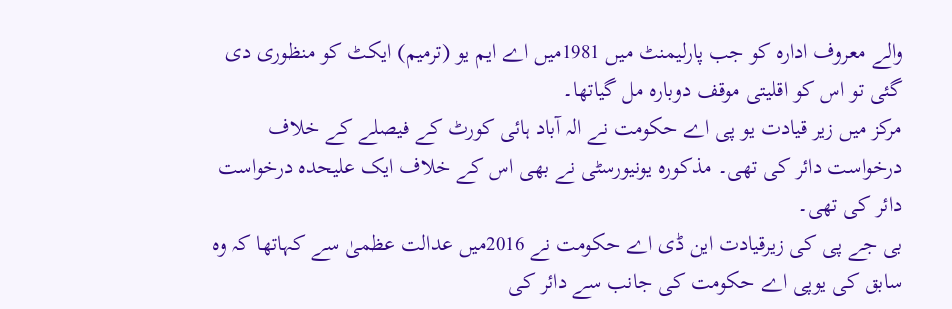والے معروف ادارہ کو جب پارلیمنٹ میں 1981میں اے ایم یو (ترمیم) ایکٹ کو منظوری دی گئی تو اس کو اقلیتی موقف دوبارہ مل گیاتھا۔
مرکز میں زیر قیادت یو پی اے حکومت نے الہ آباد ہائی کورٹ کے فیصلے کے خلاف درخواست دائر کی تھی۔ مذکورہ یونیورسٹی نے بھی اس کے خلاف ایک علیحدہ درخواست دائر کی تھی۔
بی جے پی کی زیرقیادت این ڈی اے حکومت نے 2016میں عدالت عظمیٰ سے کہاتھا کہ وہ سابق کی یوپی اے حکومت کی جانب سے دائر کی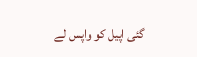گئی اپیل کو واپس لے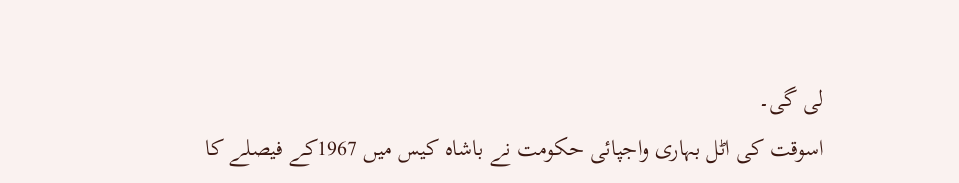لی گی۔
اسوقت کی اٹل بہاری واجپائی حکومت نے باشاہ کیس میں 1967کے فیصلے کا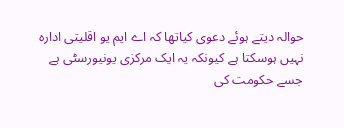حوالہ دیتے ہوئے دعوی کیاتھا کہ اے ایم یو اقلیتی ادارہ نہیں ہوسکتا ہے کیونکہ یہ ایک مرکزی یونیورسٹی ہے جسے حکومت کی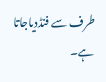طرف سے فنڈدیاجاتا ہے۔